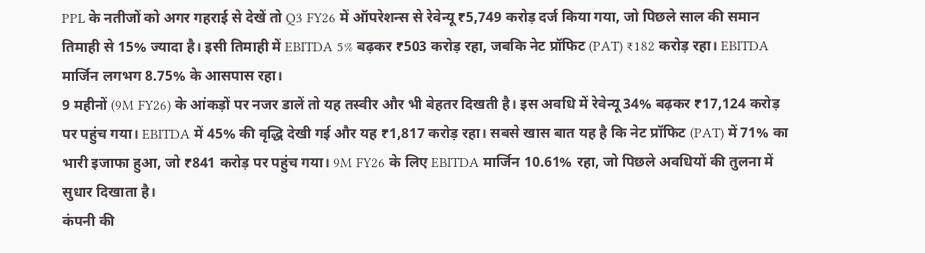PPL के नतीजों को अगर गहराई से देखें तो Q3 FY26 में ऑपरेशन्स से रेवेन्यू ₹5,749 करोड़ दर्ज किया गया, जो पिछले साल की समान तिमाही से 15% ज्यादा है। इसी तिमाही में EBITDA 5% बढ़कर ₹503 करोड़ रहा, जबकि नेट प्रॉफिट (PAT) ₹182 करोड़ रहा। EBITDA मार्जिन लगभग 8.75% के आसपास रहा।
9 महीनों (9M FY26) के आंकड़ों पर नजर डालें तो यह तस्वीर और भी बेहतर दिखती है। इस अवधि में रेवेन्यू 34% बढ़कर ₹17,124 करोड़ पर पहुंच गया। EBITDA में 45% की वृद्धि देखी गई और यह ₹1,817 करोड़ रहा। सबसे खास बात यह है कि नेट प्रॉफिट (PAT) में 71% का भारी इजाफा हुआ, जो ₹841 करोड़ पर पहुंच गया। 9M FY26 के लिए EBITDA मार्जिन 10.61% रहा, जो पिछले अवधियों की तुलना में सुधार दिखाता है।
कंपनी की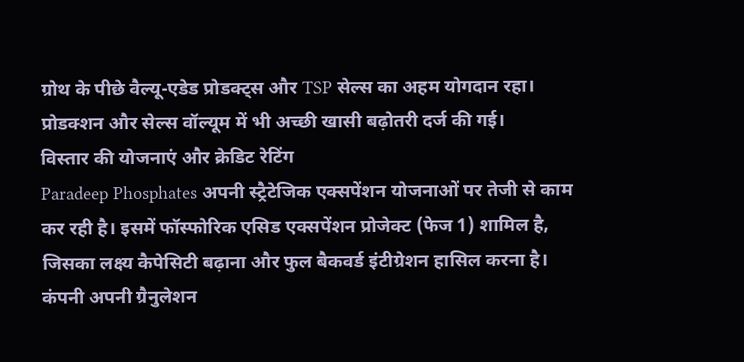ग्रोथ के पीछे वैल्यू-एडेड प्रोडक्ट्स और TSP सेल्स का अहम योगदान रहा। प्रोडक्शन और सेल्स वॉल्यूम में भी अच्छी खासी बढ़ोतरी दर्ज की गई।
विस्तार की योजनाएं और क्रेडिट रेटिंग
Paradeep Phosphates अपनी स्ट्रैटेजिक एक्सपेंशन योजनाओं पर तेजी से काम कर रही है। इसमें फॉस्फोरिक एसिड एक्सपेंशन प्रोजेक्ट (फेज 1) शामिल है, जिसका लक्ष्य कैपेसिटी बढ़ाना और फुल बैकवर्ड इंटीग्रेशन हासिल करना है। कंपनी अपनी ग्रैनुलेशन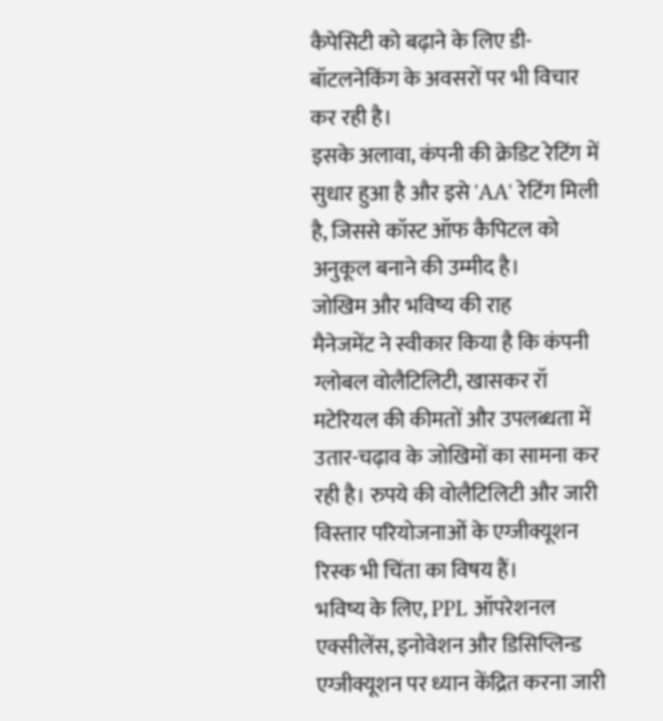कैपेसिटी को बढ़ाने के लिए डी-बॉटलनेकिंग के अवसरों पर भी विचार कर रही है।
इसके अलावा, कंपनी की क्रेडिट रेटिंग में सुधार हुआ है और इसे 'AA' रेटिंग मिली है, जिससे कॉस्ट ऑफ कैपिटल को अनुकूल बनाने की उम्मीद है।
जोखिम और भविष्य की राह
मैनेजमेंट ने स्वीकार किया है कि कंपनी ग्लोबल वोलैटिलिटी, खासकर रॉ मटेरियल की कीमतों और उपलब्धता में उतार-चढ़ाव के जोखिमों का सामना कर रही है। रुपये की वोलैटिलिटी और जारी विस्तार परियोजनाओं के एग्जीक्यूशन रिस्क भी चिंता का विषय हैं।
भविष्य के लिए, PPL ऑपरेशनल एक्सीलेंस, इनोवेशन और डिसिप्लिन्ड एग्जीक्यूशन पर ध्यान केंद्रित करना जारी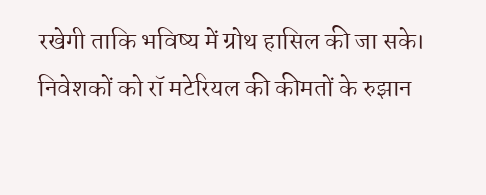रखेगी ताकि भविष्य में ग्रोथ हासिल की जा सके। निवेशकों को रॉ मटेरियल की कीमतों के रुझान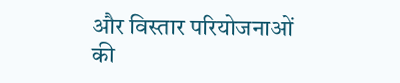और विस्तार परियोजनाओं की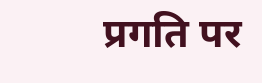प्रगति पर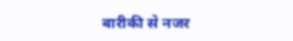बारीकी से नजर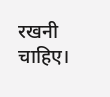रखनी चाहिए।